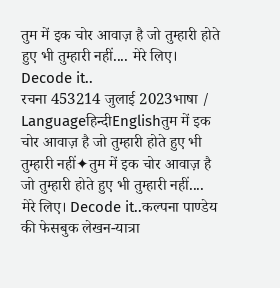तुम में इक चोर आवाज़ है जो तुम्हारी होते हुए भी तुम्हारी नहीं.... मेरे लिए। Decode it..
रचना 453214 जुलाई 2023भाषा / Languageहिन्दीEnglishतुम में इक चोर आवाज़ है जो तुम्हारी होते हुए भी तुम्हारी नहीं✦तुम में इक चोर आवाज़ है जो तुम्हारी होते हुए भी तुम्हारी नहीं.... मेरे लिए। Decode it..कल्पना पाण्डेय की फेसबुक लेखन-यात्रा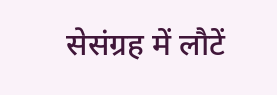सेसंग्रह में लौटें